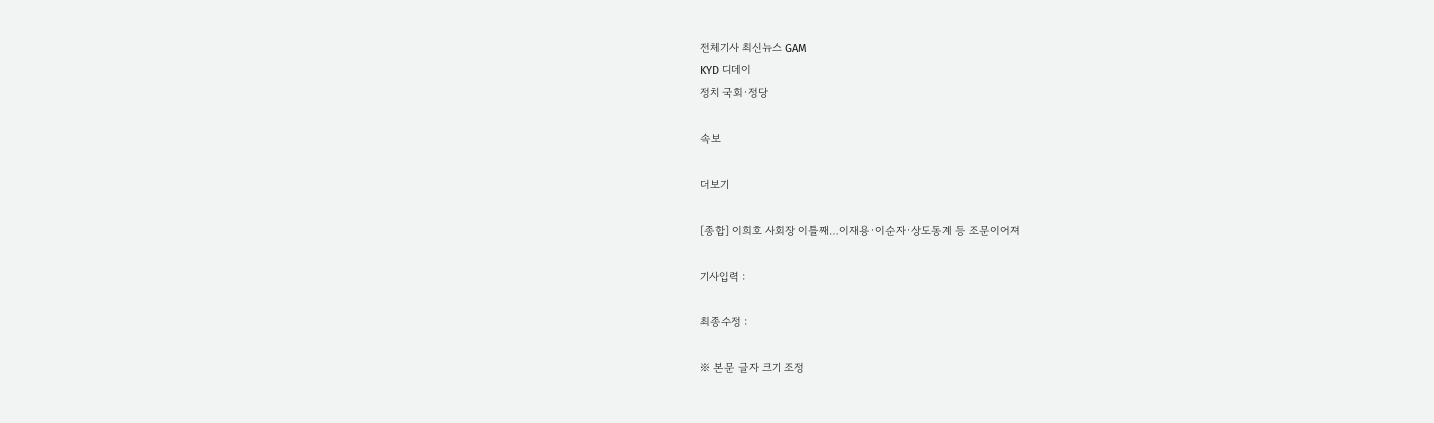전체기사 최신뉴스 GAM
KYD 디데이
정치 국회·정당

속보

더보기

[종합] 이희호 사회장 이틀째…이재용·이순자·상도동계 등 조문이어져

기사입력 :

최종수정 :

※ 본문 글자 크기 조정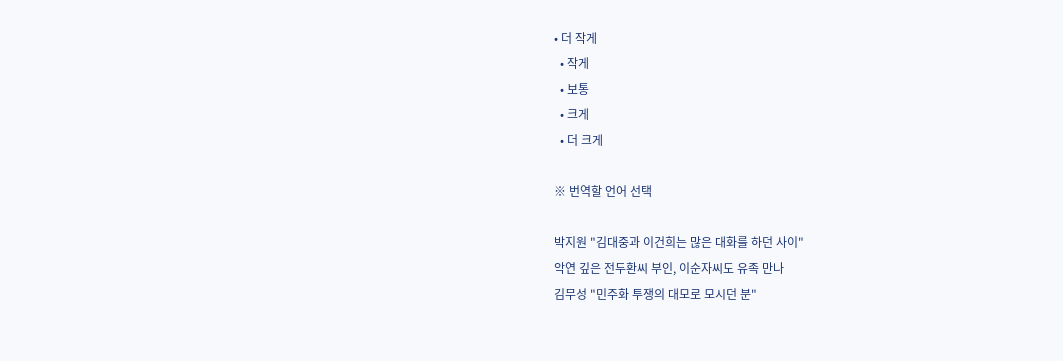• 더 작게
  • 작게
  • 보통
  • 크게
  • 더 크게

※ 번역할 언어 선택

박지원 "김대중과 이건희는 많은 대화를 하던 사이"
악연 깊은 전두환씨 부인, 이순자씨도 유족 만나
김무성 "민주화 투쟁의 대모로 모시던 분"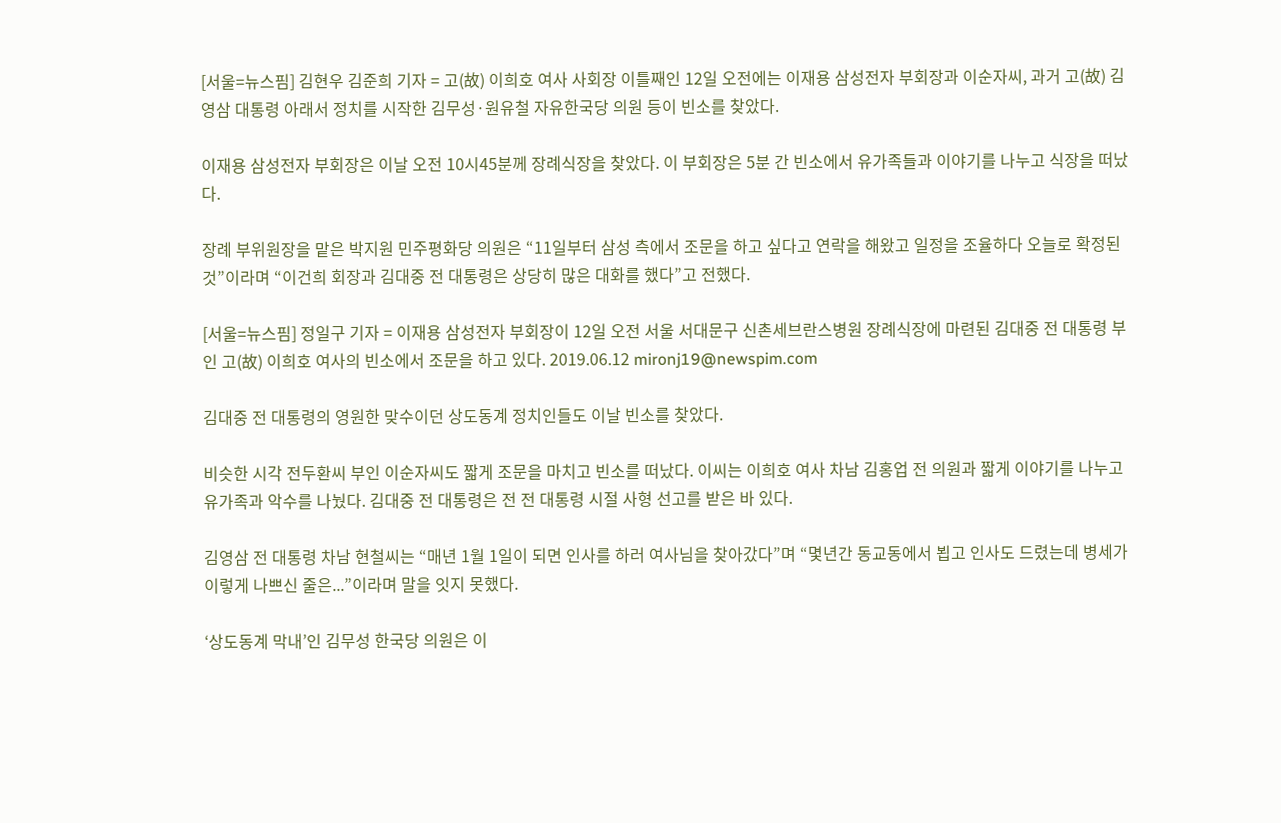[서울=뉴스핌] 김현우 김준희 기자 = 고(故) 이희호 여사 사회장 이틀째인 12일 오전에는 이재용 삼성전자 부회장과 이순자씨, 과거 고(故) 김영삼 대통령 아래서 정치를 시작한 김무성·원유철 자유한국당 의원 등이 빈소를 찾았다.

이재용 삼성전자 부회장은 이날 오전 10시45분께 장례식장을 찾았다. 이 부회장은 5분 간 빈소에서 유가족들과 이야기를 나누고 식장을 떠났다.

장례 부위원장을 맡은 박지원 민주평화당 의원은 “11일부터 삼성 측에서 조문을 하고 싶다고 연락을 해왔고 일정을 조율하다 오늘로 확정된 것”이라며 “이건희 회장과 김대중 전 대통령은 상당히 많은 대화를 했다”고 전했다.

[서울=뉴스핌] 정일구 기자 = 이재용 삼성전자 부회장이 12일 오전 서울 서대문구 신촌세브란스병원 장례식장에 마련된 김대중 전 대통령 부인 고(故) 이희호 여사의 빈소에서 조문을 하고 있다. 2019.06.12 mironj19@newspim.com

김대중 전 대통령의 영원한 맞수이던 상도동계 정치인들도 이날 빈소를 찾았다.

비슷한 시각 전두환씨 부인 이순자씨도 짧게 조문을 마치고 빈소를 떠났다. 이씨는 이희호 여사 차남 김홍업 전 의원과 짧게 이야기를 나누고 유가족과 악수를 나눴다. 김대중 전 대통령은 전 전 대통령 시절 사형 선고를 받은 바 있다.

김영삼 전 대통령 차남 현철씨는 “매년 1월 1일이 되면 인사를 하러 여사님을 찾아갔다”며 “몇년간 동교동에서 뵙고 인사도 드렸는데 병세가 이렇게 나쁘신 줄은...”이라며 말을 잇지 못했다.

‘상도동계 막내’인 김무성 한국당 의원은 이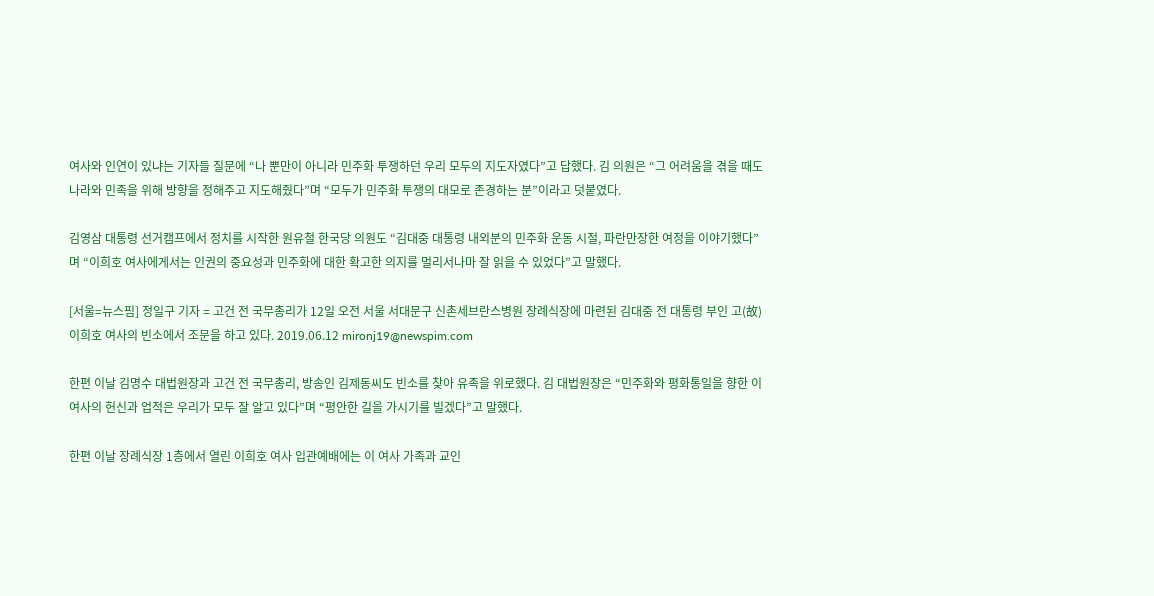여사와 인연이 있냐는 기자들 질문에 “나 뿐만이 아니라 민주화 투쟁하던 우리 모두의 지도자였다”고 답했다. 김 의원은 “그 어려움을 겪을 때도 나라와 민족을 위해 방향을 정해주고 지도해줬다”며 “모두가 민주화 투쟁의 대모로 존경하는 분”이라고 덧붙였다.

김영삼 대통령 선거캠프에서 정치를 시작한 원유철 한국당 의원도 “김대중 대통령 내외분의 민주화 운동 시절, 파란만장한 여정을 이야기했다”며 “이희호 여사에게서는 인권의 중요성과 민주화에 대한 확고한 의지를 멀리서나마 잘 읽을 수 있었다”고 말했다.

[서울=뉴스핌] 정일구 기자 = 고건 전 국무총리가 12일 오전 서울 서대문구 신촌세브란스병원 장례식장에 마련된 김대중 전 대통령 부인 고(故) 이희호 여사의 빈소에서 조문을 하고 있다. 2019.06.12 mironj19@newspim.com

한편 이날 김명수 대법원장과 고건 전 국무총리, 방송인 김제동씨도 빈소를 찾아 유족을 위로했다. 김 대법원장은 “민주화와 평화통일을 향한 이 여사의 헌신과 업적은 우리가 모두 잘 알고 있다”며 “평안한 길을 가시기를 빌겠다”고 말했다.

한편 이날 장례식장 1층에서 열린 이희호 여사 입관예배에는 이 여사 가족과 교인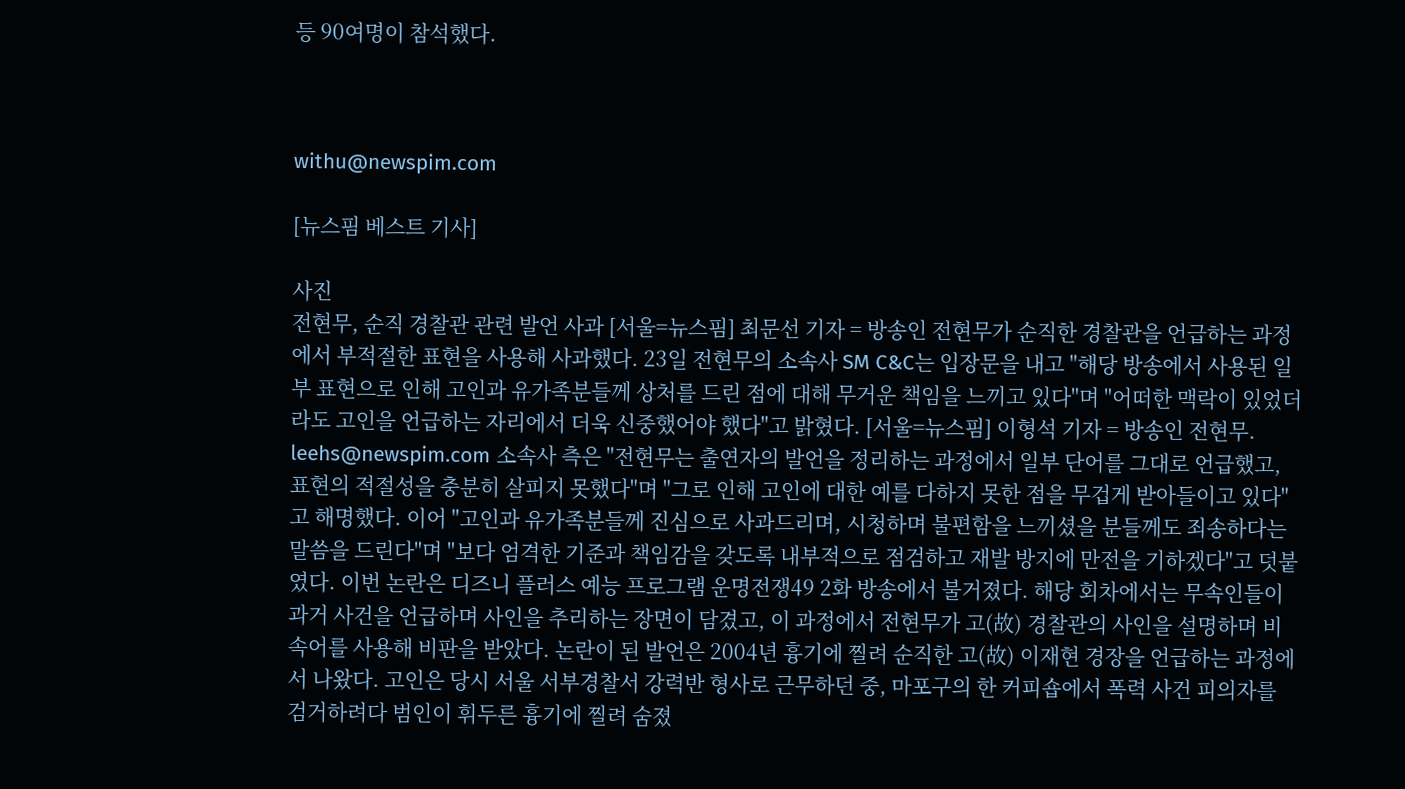등 90여명이 참석했다.



withu@newspim.com

[뉴스핌 베스트 기사]

사진
전현무, 순직 경찰관 관련 발언 사과 [서울=뉴스핌] 최문선 기자 = 방송인 전현무가 순직한 경찰관을 언급하는 과정에서 부적절한 표현을 사용해 사과했다. 23일 전현무의 소속사 SM C&C는 입장문을 내고 "해당 방송에서 사용된 일부 표현으로 인해 고인과 유가족분들께 상처를 드린 점에 대해 무거운 책임을 느끼고 있다"며 "어떠한 맥락이 있었더라도 고인을 언급하는 자리에서 더욱 신중했어야 했다"고 밝혔다. [서울=뉴스핌] 이형석 기자 = 방송인 전현무. leehs@newspim.com 소속사 측은 "전현무는 출연자의 발언을 정리하는 과정에서 일부 단어를 그대로 언급했고, 표현의 적절성을 충분히 살피지 못했다"며 "그로 인해 고인에 대한 예를 다하지 못한 점을 무겁게 받아들이고 있다"고 해명했다. 이어 "고인과 유가족분들께 진심으로 사과드리며, 시청하며 불편함을 느끼셨을 분들께도 죄송하다는 말씀을 드린다"며 "보다 엄격한 기준과 책임감을 갖도록 내부적으로 점검하고 재발 방지에 만전을 기하겠다"고 덧붙였다. 이번 논란은 디즈니 플러스 예능 프로그램 운명전쟁49 2화 방송에서 불거졌다. 해당 회차에서는 무속인들이 과거 사건을 언급하며 사인을 추리하는 장면이 담겼고, 이 과정에서 전현무가 고(故) 경찰관의 사인을 설명하며 비속어를 사용해 비판을 받았다. 논란이 된 발언은 2004년 흉기에 찔려 순직한 고(故) 이재현 경장을 언급하는 과정에서 나왔다. 고인은 당시 서울 서부경찰서 강력반 형사로 근무하던 중, 마포구의 한 커피숍에서 폭력 사건 피의자를 검거하려다 범인이 휘두른 흉기에 찔려 숨졌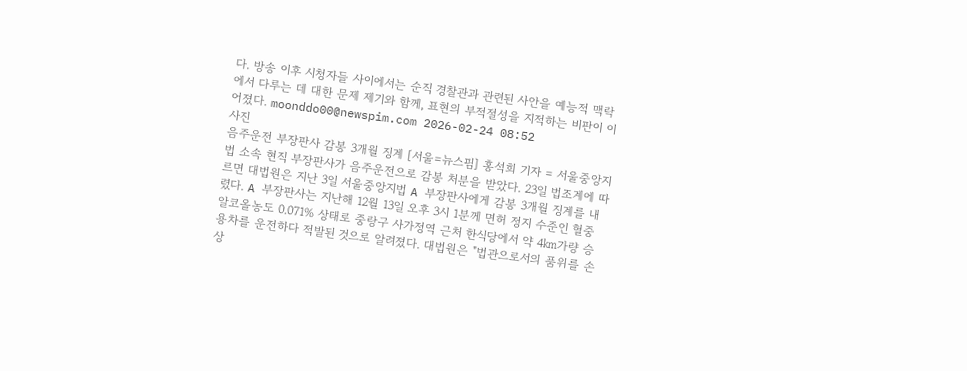다. 방송 이후 시청자들 사이에서는 순직 경찰관과 관련된 사안을 예능적 맥락에서 다루는 데 대한 문제 제기와 함께, 표현의 부적절성을 지적하는 비판이 이어졌다. moonddo00@newspim.com 2026-02-24 08:52
사진
음주운전 부장판사 감봉 3개월 징계 [서울=뉴스핌] 홍석희 기자 = 서울중앙지법 소속 현직 부장판사가 음주운전으로 감봉 처분을 받았다. 23일 법조계에 따르면 대법원은 지난 3일 서울중앙지법 A 부장판사에게 감봉 3개월 징계를 내렸다. A 부장판사는 지난해 12월 13일 오후 3시 1분께 면허 정지 수준인 혈중알코올농도 0.071% 상태로 중랑구 사가정역 근처 한식당에서 약 4㎞가량 승용차를 운전하다 적발된 것으로 알려졌다. 대법원은 "법관으로서의 품위를 손상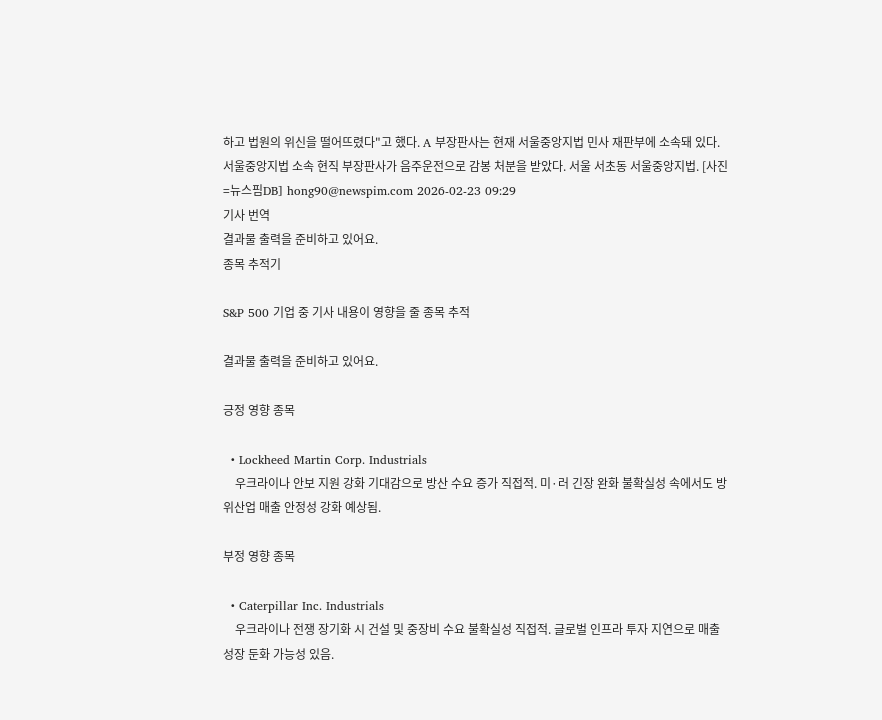하고 법원의 위신을 떨어뜨렸다"고 했다. A 부장판사는 현재 서울중앙지법 민사 재판부에 소속돼 있다. 서울중앙지법 소속 현직 부장판사가 음주운전으로 감봉 처분을 받았다. 서울 서초동 서울중앙지법. [사진=뉴스핌DB] hong90@newspim.com 2026-02-23 09:29
기사 번역
결과물 출력을 준비하고 있어요.
종목 추적기

S&P 500 기업 중 기사 내용이 영향을 줄 종목 추적

결과물 출력을 준비하고 있어요.

긍정 영향 종목

  • Lockheed Martin Corp. Industrials
    우크라이나 안보 지원 강화 기대감으로 방산 수요 증가 직접적. 미·러 긴장 완화 불확실성 속에서도 방위산업 매출 안정성 강화 예상됨.

부정 영향 종목

  • Caterpillar Inc. Industrials
    우크라이나 전쟁 장기화 시 건설 및 중장비 수요 불확실성 직접적. 글로벌 인프라 투자 지연으로 매출 성장 둔화 가능성 있음.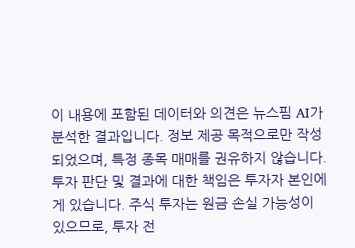이 내용에 포함된 데이터와 의견은 뉴스핌 AI가 분석한 결과입니다. 정보 제공 목적으로만 작성되었으며, 특정 종목 매매를 권유하지 않습니다. 투자 판단 및 결과에 대한 책임은 투자자 본인에게 있습니다. 주식 투자는 원금 손실 가능성이 있으므로, 투자 전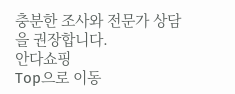충분한 조사와 전문가 상담을 권장합니다.
안다쇼핑
Top으로 이동